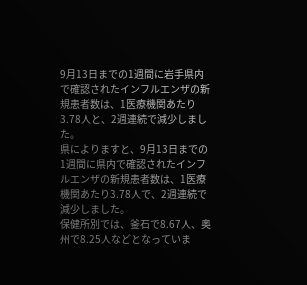9月13日までの1週間に岩手県内で確認されたインフルエンザの新規患者数は、1医療機関あたり3.78人と、2週連続で減少しました。
県によりますと、9月13日までの1週間に県内で確認されたインフルエンザの新規患者数は、1医療機関あたり3.78人で、2週連続で減少しました。
保健所別では、釜石で8.67人、奥州で8.25人などとなっていま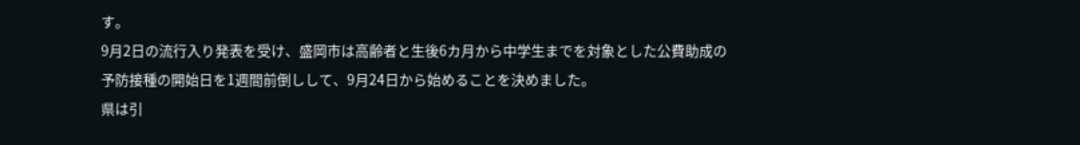す。
9月2日の流行入り発表を受け、盛岡市は高齢者と生後6カ月から中学生までを対象とした公費助成の予防接種の開始日を1週間前倒しして、9月24日から始めることを決めました。
県は引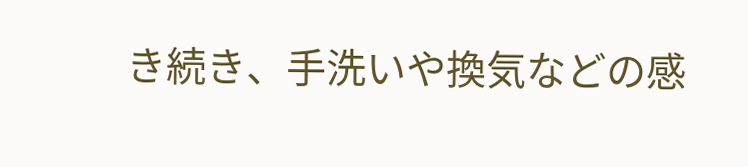き続き、手洗いや換気などの感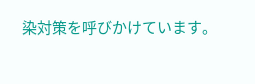染対策を呼びかけています。